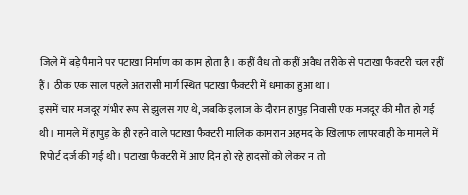जिले में बड़े पैमाने पर पटाखा निर्माण का काम होता है। कहीं वैध तो कहीं अवैध तरीके से पटाखा फैक्टरी चल रहीं हैं। ठीक एक साल पहले अतरासी मार्ग स्थित पटाखा फैक्टरी में धमाका हुआ था।
इसमें चार मजदूर गंभीर रूप से झुलस गए थे, जबकि इलाज के दौरान हापुड़ निवासी एक मजदूर की मौत हो गई थी। मामले में हापुड़ के ही रहने वाले पटाखा फैक्टरी मालिक कामरान अहमद के खिलाफ लापरवाही के मामले में रिपोर्ट दर्ज की गई थी। पटाखा फैक्टरी में आए दिन हो रहे हादसों को लेकर न तो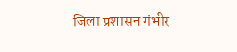जिला प्रशासन गंभीर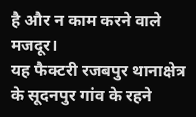है और न काम करने वाले मजदूर।
यह फैक्टरी रजबपुर थानाक्षेत्र के सूदनपुर गांव के रहने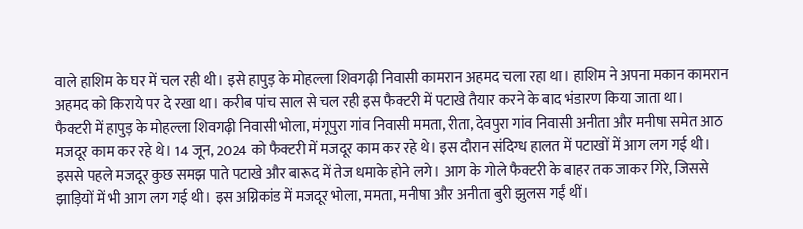वाले हाशिम के घर में चल रही थी। इसे हापुड़ के मोहल्ला शिवगढ़ी निवासी कामरान अहमद चला रहा था। हाशिम ने अपना मकान कामरान अहमद को किराये पर दे रखा था। करीब पांच साल से चल रही इस फैक्टरी में पटाखे तैयार करने के बाद भंडारण किया जाता था।
फैक्टरी में हापुड़ के मोहल्ला शिवगढ़ी निवासी भोला, मंगूपुरा गांव निवासी ममता, रीता, देवपुरा गांव निवासी अनीता और मनीषा समेत आठ मजदूर काम कर रहे थे। 14 जून, 2024 को फैक्टरी में मजदूर काम कर रहे थे। इस दौरान संदिग्ध हालत में पटाखों में आग लग गई थी। इससे पहले मजदूर कुछ समझ पाते पटाखे और बारूद में तेज धमाके होने लगे। आग के गोले फैक्टरी के बाहर तक जाकर गिरे, जिससे झाड़ियों में भी आग लग गई थी। इस अग्निकांड में मजदूर भोला, ममता, मनीषा और अनीता बुरी झुलस गईं थीं।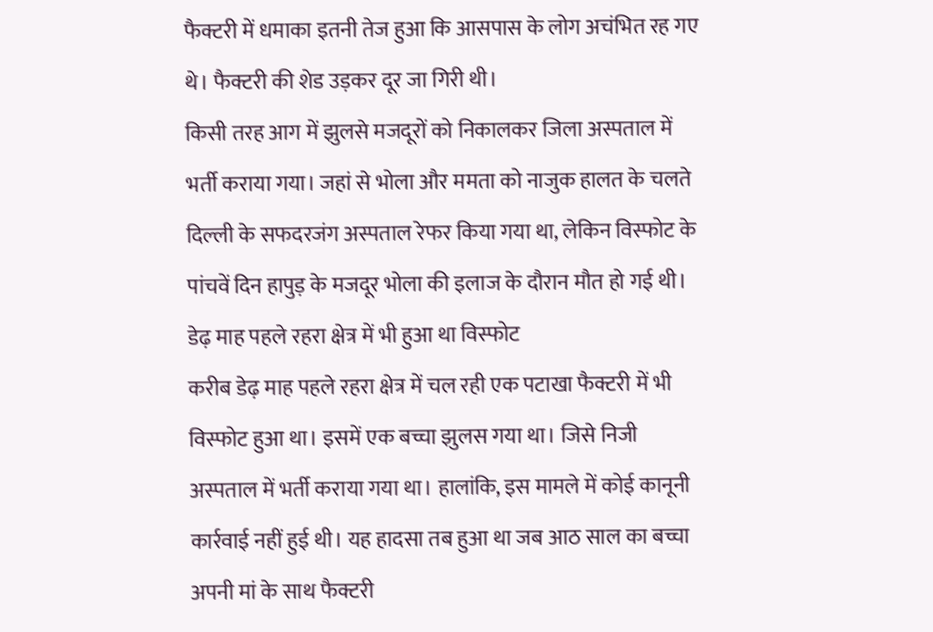फैक्टरी में धमाका इतनी तेज हुआ कि आसपास के लोग अचंभित रह गए थे। फैक्टरी की शेड उड़कर दूर जा गिरी थी।
किसी तरह आग में झुलसे मजदूरों को निकालकर जिला अस्पताल में भर्ती कराया गया। जहां से भोला और ममता को नाजुक हालत के चलते दिल्ली के सफदरजंग अस्पताल रेफर किया गया था, लेकिन विस्फोट के पांचवें दिन हापुड़ के मजदूर भोला की इलाज के दौरान मौत हो गई थी।
डेढ़ माह पहले रहरा क्षेत्र में भी हुआ था विस्फोट
करीब डेढ़ माह पहले रहरा क्षेत्र में चल रही एक पटाखा फैक्टरी में भी विस्फोट हुआ था। इसमें एक बच्चा झुलस गया था। जिसे निजी अस्पताल में भर्ती कराया गया था। हालांकि, इस मामले में कोई कानूनी कार्रवाई नहीं हुई थी। यह हादसा तब हुआ था जब आठ साल का बच्चा अपनी मां के साथ फैक्टरी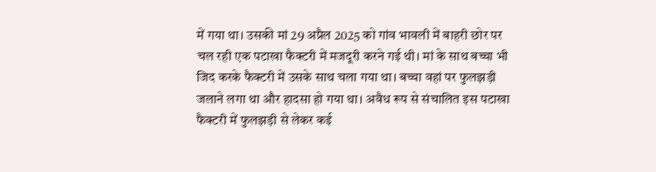में गया था। उसकी मां 29 अप्रैल 2025 को गांव भावली में बाहरी छोर पर चल रही एक पटाखा फैक्टरी में मजदूरी करने गई थी। मां के साथ बच्चा भी जिद करके फैक्टरी में उसके साथ चला गया था। बच्चा वहां पर फुलझड़ी जलाने लगा था और हादसा हो गया था। अवैध रूप से संचालित इस पटाखा फैक्टरी में फुलझड़ी से लेकर कई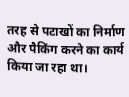तरह से पटाखों का निर्माण और पैकिंग करने का कार्य किया जा रहा था।